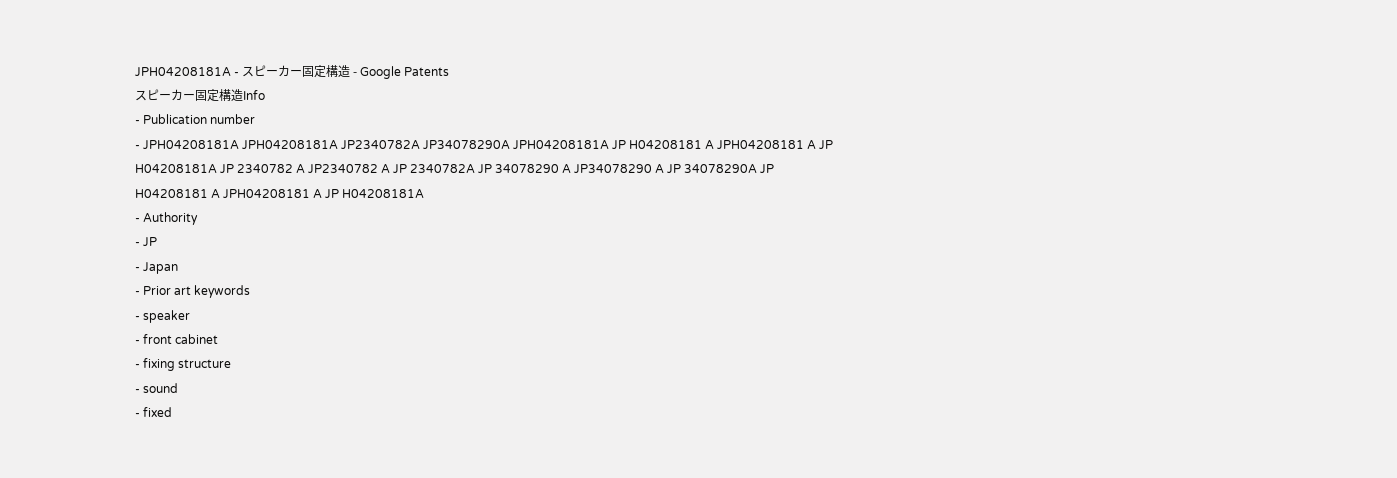JPH04208181A - スピーカー固定構造 - Google Patents
スピーカー固定構造Info
- Publication number
- JPH04208181A JPH04208181A JP2340782A JP34078290A JPH04208181A JP H04208181 A JPH04208181 A JP H04208181A JP 2340782 A JP2340782 A JP 2340782A JP 34078290 A JP34078290 A JP 34078290A JP H04208181 A JPH04208181 A JP H04208181A
- Authority
- JP
- Japan
- Prior art keywords
- speaker
- front cabinet
- fixing structure
- sound
- fixed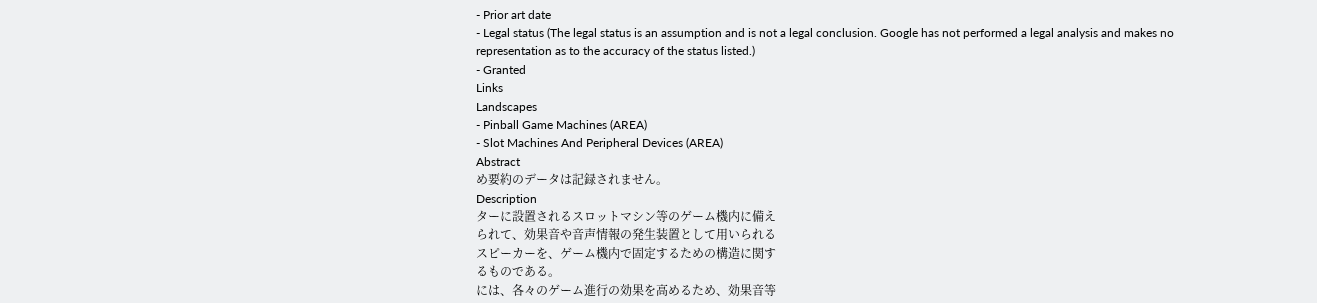- Prior art date
- Legal status (The legal status is an assumption and is not a legal conclusion. Google has not performed a legal analysis and makes no representation as to the accuracy of the status listed.)
- Granted
Links
Landscapes
- Pinball Game Machines (AREA)
- Slot Machines And Peripheral Devices (AREA)
Abstract
め要約のデータは記録されません。
Description
ターに設置されるスロットマシン等のゲーム機内に備え
られて、効果音や音声情報の発生装置として用いられる
スピーカーを、ゲーム機内で固定するための構造に関す
るものである。
には、各々のゲーム進行の効果を高めるため、効果音等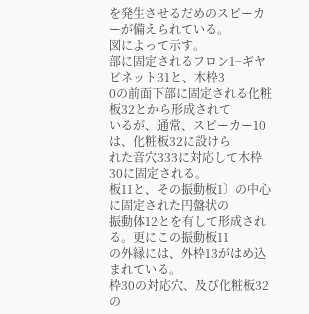を発生させるだめのスピーカーが備えられている。
図によって示す。
部に固定されるフロン1−ギヤビネット31と、木枠3
0の前面下部に固定される化粧板32とから形成されて
いるが、通常、スピーカー10は、化粧板32に設けら
れた音穴333に対応して木枠30に固定される。
板11と、その振動板1〕の中心に固定された円盤状の
振動体12とを有して形成される。更にこの振動板11
の外縁には、外枠13がはめ込まれている。
枠30の対応穴、及び化粧板32の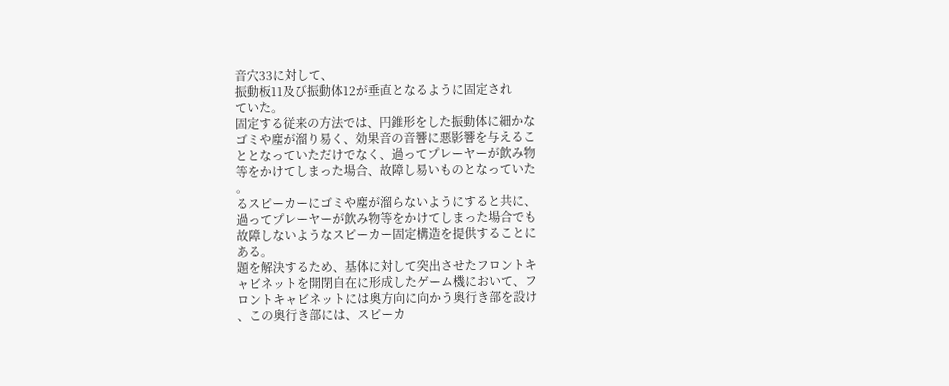音穴33に対して、
振動板11及び振動体12が垂直となるように固定され
ていた。
固定する従来の方法では、円錐形をした振動体に細かな
ゴミや塵が溜り易く、効果音の音響に悪影響を与えるこ
ととなっていただけでなく、過ってプレーヤーが飲み物
等をかけてしまった場合、故障し易いものとなっていた
。
るスピーカーにゴミや塵が溜らないようにすると共に、
過ってプレーヤーが飲み物等をかけてしまった場合でも
故障しないようなスピーカー固定構造を提供することに
ある。
題を解決するため、基体に対して突出させたフロントキ
ャビネットを開閉自在に形成したゲーム機において、フ
ロントキャビネットには奥方向に向かう奥行き部を設け
、この奥行き部には、スピーカ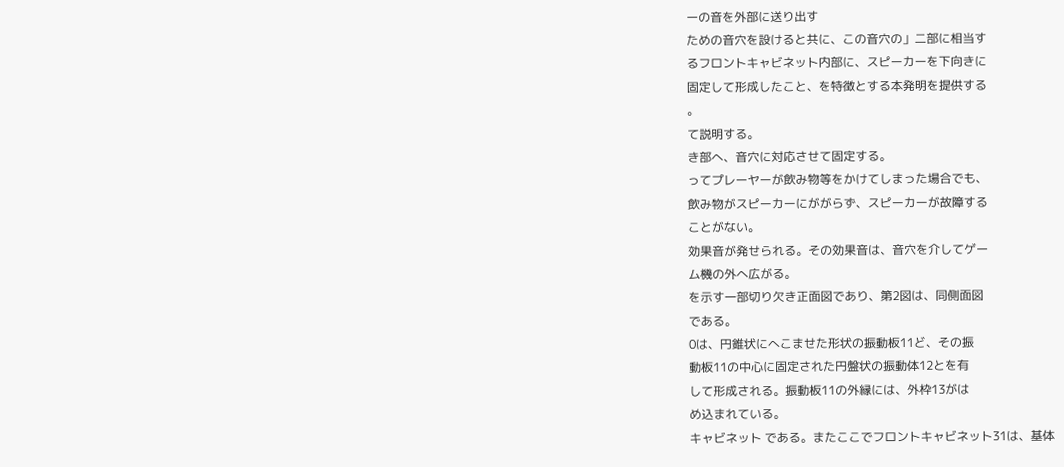ーの音を外部に送り出す
ための音穴を設けると共に、この音穴の」二部に相当す
るフロントキャビネット内部に、スピーカーを下向きに
固定して形成したこと、を特徴とする本発明を提供する
。
て説明する。
き部へ、音穴に対応させて固定する。
ってプレーヤーが飲み物等をかけてしまった場合でも、
飲み物がスピーカーにががらず、スピーカーが故障する
ことがない。
効果音が発せられる。その効果音は、音穴を介してゲー
ム機の外へ広がる。
を示す一部切り欠き正面図であり、第2図は、同側面図
である。
0は、円錐状にへこませた形状の振動板11ど、その振
動板11の中心に固定された円盤状の振動体12とを有
して形成される。振動板11の外縁には、外枠13がは
め込まれている。
キャビネット である。またここでフロントキャビネット31は、基体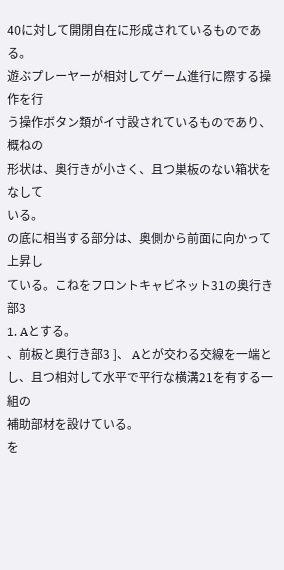40に対して開閉自在に形成されているものである。
遊ぶプレーヤーが相対してゲーム進行に際する操作を行
う操作ボタン類がイ寸設されているものであり、概ねの
形状は、奥行きが小さく、且つ巣板のない箱状をなして
いる。
の底に相当する部分は、奥側から前面に向かって上昇し
ている。こねをフロントキャビネット31の奥行き部3
1. Aとする。
、前板と奥行き部3 ]、 Aとが交わる交線を一端と
し、且つ相対して水平で平行な横溝21を有する一組の
補助部材を設けている。
を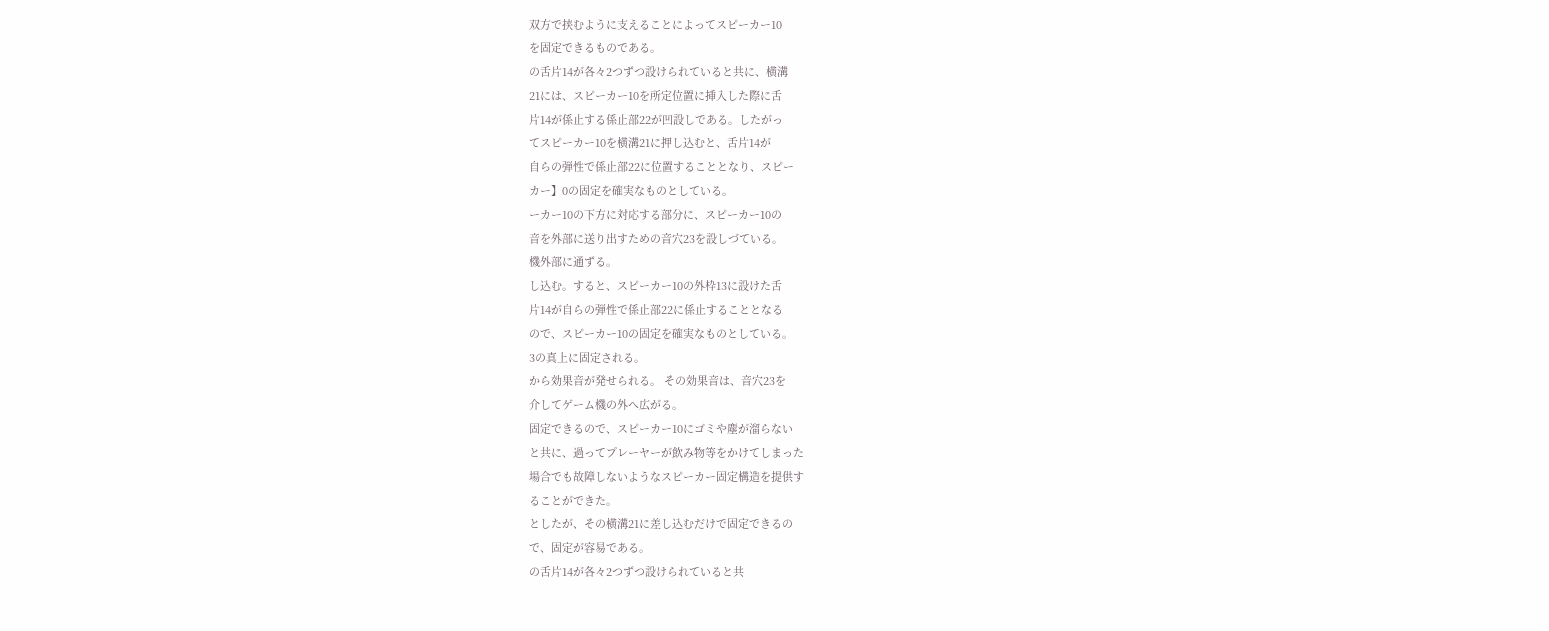双方で挟むように支えることによってスピーカー10
を固定できるものである。
の舌片14が各々2つずつ設けられていると共に、横溝
21には、スピーカー10を所定位置に挿入した際に舌
片14が係止する係止部22が凹設しである。したがっ
てスピーカー10を横溝21に押し込むと、舌片14が
自らの弾性で係止部22に位置することとなり、スピー
カー】0の固定を確実なものとしている。
ーカー10の下方に対応する部分に、スピーカー10の
音を外部に送り出すための音穴23を設しづている。
機外部に通ずる。
し込む。すると、スピーカー10の外枠13に設けた舌
片14が自らの弾性で係止部22に係止することとなる
ので、スピーカー10の固定を確実なものとしている。
3の真上に固定される。
から効果音が発せられる。 その効果音は、音穴23を
介してゲーム機の外へ広がる。
固定できるので、スピーカー10にゴミや塵が溜らない
と共に、過ってプレーヤーが飲み物等をかけてしまった
場合でも故障しないようなスピーカー固定構造を提供す
ることができた。
としたが、その横溝21に差し込むだけで固定できるの
で、固定が容易である。
の舌片14が各々2つずつ設けられていると共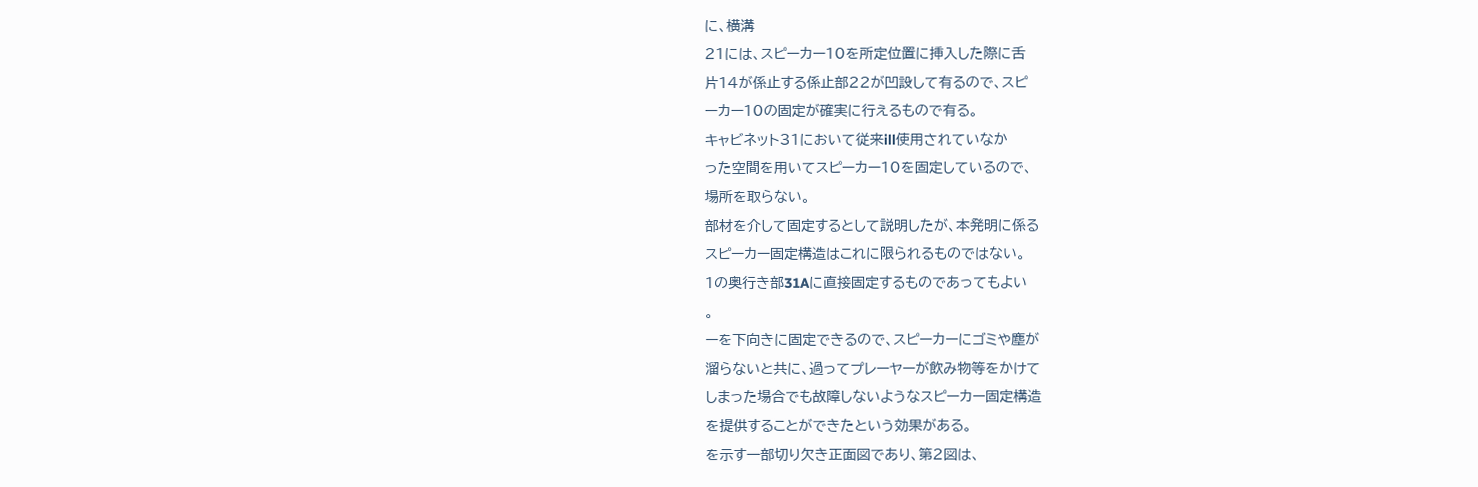に、横溝
21には、スピーカー10を所定位置に挿入した際に舌
片14が係止する係止部22が凹設して有るので、スピ
ーカー10の固定が確実に行えるもので有る。
キャビネット31において従来ill使用されていなか
った空間を用いてスピーカー10を固定しているので、
場所を取らない。
部材を介して固定するとして説明したが、本発明に係る
スピーカー固定構造はこれに限られるものではない。
1の奥行き部31Aに直接固定するものであってもよい
。
ーを下向きに固定できるので、スピーカーにゴミや塵が
溜らないと共に、過ってプレーヤーが飲み物等をかけて
しまった場合でも故障しないようなスピーカー固定構造
を提供することができたという効果がある。
を示す一部切り欠き正面図であり、第2図は、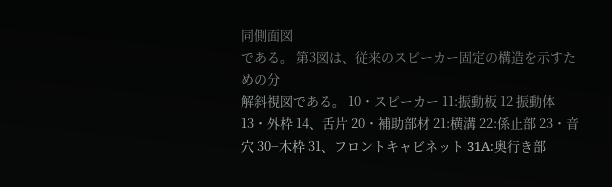同側面図
である。 第3図は、従来のスピーカー固定の構造を示すための分
解斜視図である。 10・スピーカー 11:振動板 12 振動体 13・外枠 14、舌片 20・補助部材 21:横溝 22:係止部 23・音穴 30−木枠 31、フロントキャビネット 31A:奥行き部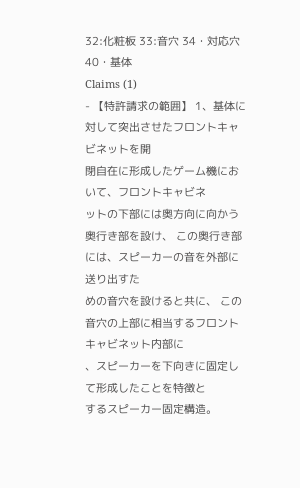32:化粧板 33:音穴 34・対応穴 40・基体
Claims (1)
- 【特許請求の範囲】 1、基体に対して突出させたフロントキャビネットを開
閉自在に形成したゲーム機において、フロントキャビネ
ットの下部には奥方向に向かう奥行き部を設け、 この奥行き部には、スピーカーの音を外部に送り出すた
めの音穴を設けると共に、 この音穴の上部に相当するフロントキャビネット内部に
、スピーカーを下向きに固定して形成したことを特徴と
するスピーカー固定構造。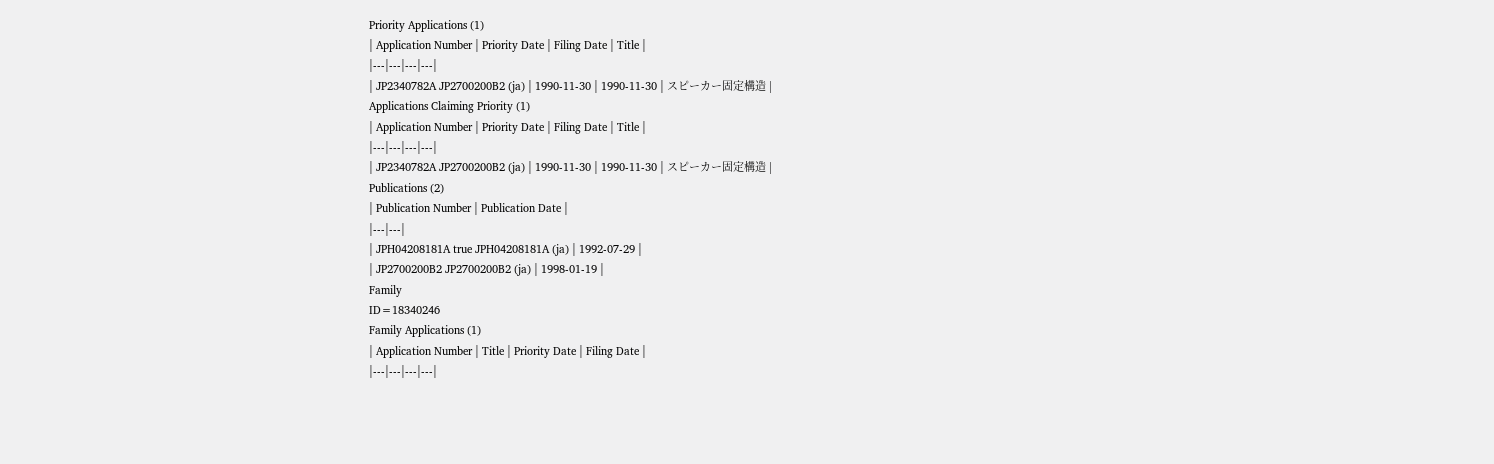Priority Applications (1)
| Application Number | Priority Date | Filing Date | Title |
|---|---|---|---|
| JP2340782A JP2700200B2 (ja) | 1990-11-30 | 1990-11-30 | スピーカー固定構造 |
Applications Claiming Priority (1)
| Application Number | Priority Date | Filing Date | Title |
|---|---|---|---|
| JP2340782A JP2700200B2 (ja) | 1990-11-30 | 1990-11-30 | スピーカー固定構造 |
Publications (2)
| Publication Number | Publication Date |
|---|---|
| JPH04208181A true JPH04208181A (ja) | 1992-07-29 |
| JP2700200B2 JP2700200B2 (ja) | 1998-01-19 |
Family
ID=18340246
Family Applications (1)
| Application Number | Title | Priority Date | Filing Date |
|---|---|---|---|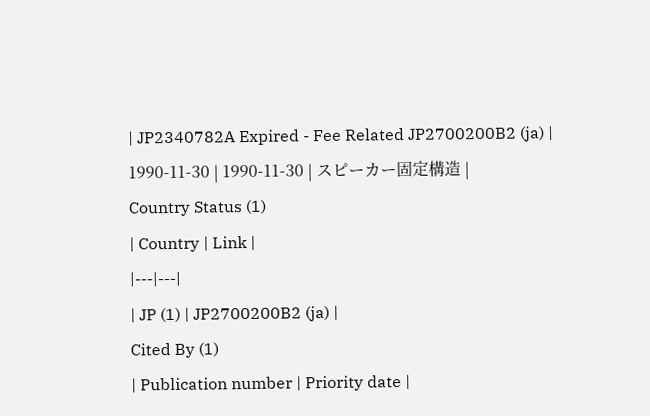| JP2340782A Expired - Fee Related JP2700200B2 (ja) | 1990-11-30 | 1990-11-30 | スピーカー固定構造 |
Country Status (1)
| Country | Link |
|---|---|
| JP (1) | JP2700200B2 (ja) |
Cited By (1)
| Publication number | Priority date |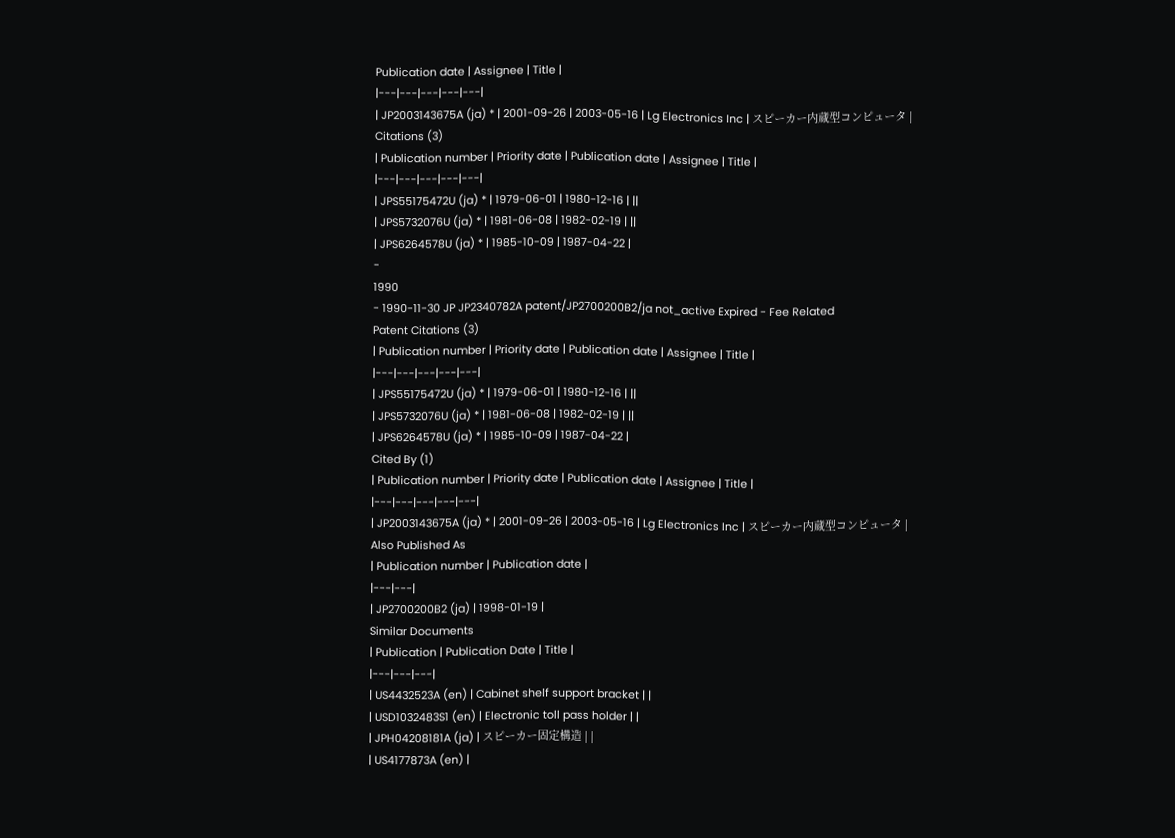Publication date | Assignee | Title |
|---|---|---|---|---|
| JP2003143675A (ja) * | 2001-09-26 | 2003-05-16 | Lg Electronics Inc | スピーカー内蔵型コンピュータ |
Citations (3)
| Publication number | Priority date | Publication date | Assignee | Title |
|---|---|---|---|---|
| JPS55175472U (ja) * | 1979-06-01 | 1980-12-16 | ||
| JPS5732076U (ja) * | 1981-06-08 | 1982-02-19 | ||
| JPS6264578U (ja) * | 1985-10-09 | 1987-04-22 |
-
1990
- 1990-11-30 JP JP2340782A patent/JP2700200B2/ja not_active Expired - Fee Related
Patent Citations (3)
| Publication number | Priority date | Publication date | Assignee | Title |
|---|---|---|---|---|
| JPS55175472U (ja) * | 1979-06-01 | 1980-12-16 | ||
| JPS5732076U (ja) * | 1981-06-08 | 1982-02-19 | ||
| JPS6264578U (ja) * | 1985-10-09 | 1987-04-22 |
Cited By (1)
| Publication number | Priority date | Publication date | Assignee | Title |
|---|---|---|---|---|
| JP2003143675A (ja) * | 2001-09-26 | 2003-05-16 | Lg Electronics Inc | スピーカー内蔵型コンピュータ |
Also Published As
| Publication number | Publication date |
|---|---|
| JP2700200B2 (ja) | 1998-01-19 |
Similar Documents
| Publication | Publication Date | Title |
|---|---|---|
| US4432523A (en) | Cabinet shelf support bracket | |
| USD1032483S1 (en) | Electronic toll pass holder | |
| JPH04208181A (ja) | スピーカー固定構造 | |
| US4177873A (en) |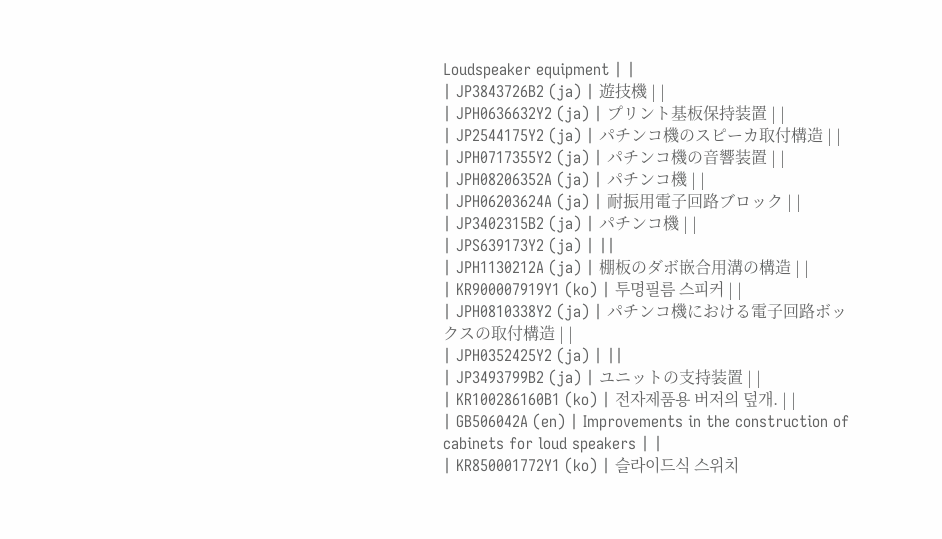Loudspeaker equipment | |
| JP3843726B2 (ja) | 遊技機 | |
| JPH0636632Y2 (ja) | プリント基板保持装置 | |
| JP2544175Y2 (ja) | パチンコ機のスピーカ取付構造 | |
| JPH0717355Y2 (ja) | パチンコ機の音響装置 | |
| JPH08206352A (ja) | パチンコ機 | |
| JPH06203624A (ja) | 耐振用電子回路ブロック | |
| JP3402315B2 (ja) | パチンコ機 | |
| JPS639173Y2 (ja) | ||
| JPH1130212A (ja) | 棚板のダボ嵌合用溝の構造 | |
| KR900007919Y1 (ko) | 투명필름 스피커 | |
| JPH0810338Y2 (ja) | パチンコ機における電子回路ボックスの取付構造 | |
| JPH0352425Y2 (ja) | ||
| JP3493799B2 (ja) | ユニットの支持装置 | |
| KR100286160B1 (ko) | 전자제품용 버저의 덮개. | |
| GB506042A (en) | Improvements in the construction of cabinets for loud speakers | |
| KR850001772Y1 (ko) | 슬라이드식 스위치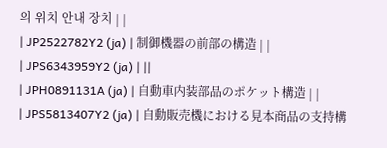의 위치 안내 장치 | |
| JP2522782Y2 (ja) | 制御機器の前部の構造 | |
| JPS6343959Y2 (ja) | ||
| JPH0891131A (ja) | 自動車内装部品のポケット構造 | |
| JPS5813407Y2 (ja) | 自動販売機における見本商品の支持構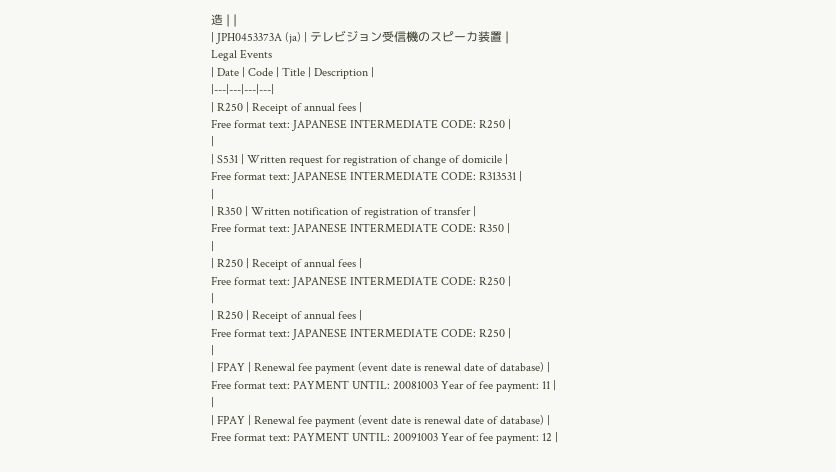造 | |
| JPH0453373A (ja) | テレビジョン受信機のスピーカ装置 |
Legal Events
| Date | Code | Title | Description |
|---|---|---|---|
| R250 | Receipt of annual fees |
Free format text: JAPANESE INTERMEDIATE CODE: R250 |
|
| S531 | Written request for registration of change of domicile |
Free format text: JAPANESE INTERMEDIATE CODE: R313531 |
|
| R350 | Written notification of registration of transfer |
Free format text: JAPANESE INTERMEDIATE CODE: R350 |
|
| R250 | Receipt of annual fees |
Free format text: JAPANESE INTERMEDIATE CODE: R250 |
|
| R250 | Receipt of annual fees |
Free format text: JAPANESE INTERMEDIATE CODE: R250 |
|
| FPAY | Renewal fee payment (event date is renewal date of database) |
Free format text: PAYMENT UNTIL: 20081003 Year of fee payment: 11 |
|
| FPAY | Renewal fee payment (event date is renewal date of database) |
Free format text: PAYMENT UNTIL: 20091003 Year of fee payment: 12 |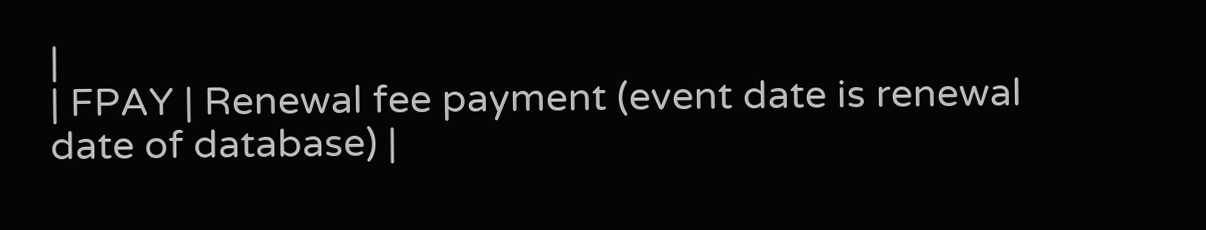|
| FPAY | Renewal fee payment (event date is renewal date of database) |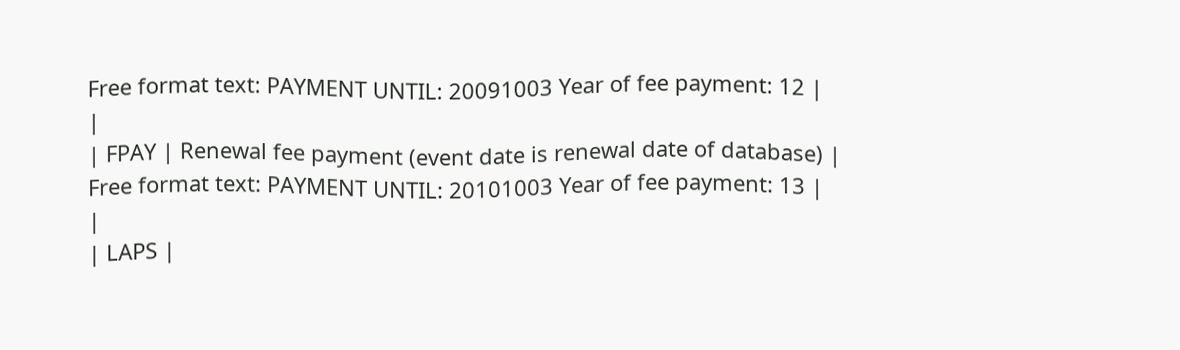Free format text: PAYMENT UNTIL: 20091003 Year of fee payment: 12 |
|
| FPAY | Renewal fee payment (event date is renewal date of database) |
Free format text: PAYMENT UNTIL: 20101003 Year of fee payment: 13 |
|
| LAPS |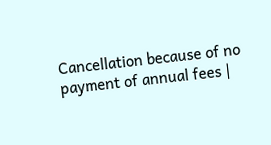Cancellation because of no payment of annual fees |